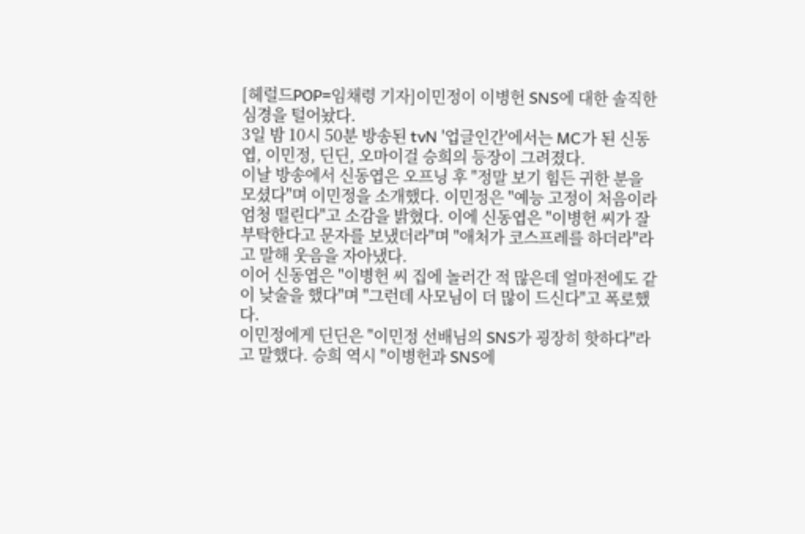[헤럴드POP=임채령 기자]이민정이 이병헌 SNS에 대한 솔직한 심경을 털어놨다.
3일 밤 10시 50분 방송된 tvN '업글인간'에서는 MC가 된 신동엽, 이민정, 딘딘, 오마이걸 승희의 등장이 그려졌다.
이날 방송에서 신동엽은 오프닝 후 "정말 보기 힘든 귀한 분을 모셨다"며 이민정을 소개했다. 이민정은 "예능 고정이 처음이라 엄청 떨린다"고 소감을 밝혔다. 이에 신동엽은 "이병헌 씨가 잘 부탁한다고 문자를 보냈더라"며 "애처가 코스프레를 하더라"라고 말해 웃음을 자아냈다.
이어 신동엽은 "이병헌 씨 집에 놀러간 적 많은데 얼마전에도 같이 낮술을 했다"며 "그런데 사모님이 더 많이 드신다"고 폭로했다.
이민정에게 딘딘은 "이민정 선배님의 SNS가 굉장히 핫하다"라고 말했다. 승희 역시 "이병헌과 SNS에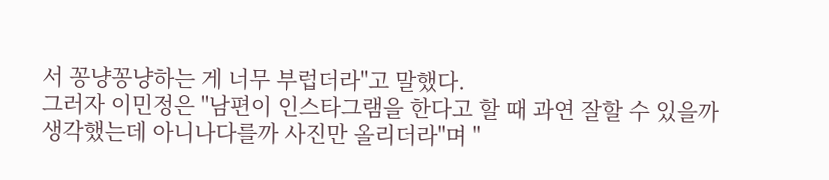서 꽁냥꽁냥하는 게 너무 부럽더라"고 말했다.
그러자 이민정은 "남편이 인스타그램을 한다고 할 때 과연 잘할 수 있을까 생각했는데 아니나다를까 사진만 올리더라"며 "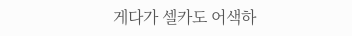게다가 셀카도 어색하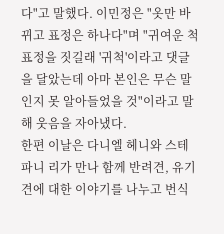다"고 말했다. 이민정은 "옷만 바뀌고 표정은 하나다"며 "귀여운 척 표정을 짓길래 '귀척'이라고 댓글을 달았는데 아마 본인은 무슨 말인지 못 알아들었을 것"이라고 말해 웃음을 자아냈다.
한편 이날은 다니엘 헤니와 스테파니 리가 만나 함께 반려견, 유기견에 대한 이야기를 나누고 번식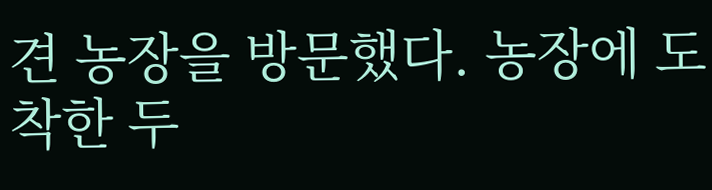견 농장을 방문했다. 농장에 도착한 두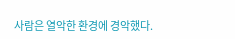사람은 열악한 환경에 경악했다.